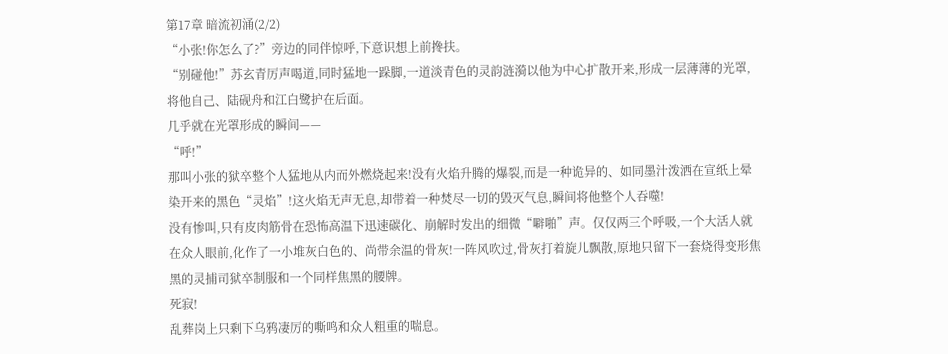第17章 暗流初涌(2/2)
“小张!你怎么了?”旁边的同伴惊呼,下意识想上前搀扶。
“别碰他!”苏玄青厉声喝道,同时猛地一跺脚,一道淡青色的灵韵涟漪以他为中心扩散开来,形成一层薄薄的光罩,将他自己、陆砚舟和江白鹭护在后面。
几乎就在光罩形成的瞬间——
“呼!”
那叫小张的狱卒整个人猛地从内而外燃烧起来!没有火焰升腾的爆裂,而是一种诡异的、如同墨汁泼洒在宣纸上晕染开来的黑色“灵焰”!这火焰无声无息,却带着一种焚尽一切的毁灭气息,瞬间将他整个人吞噬!
没有惨叫,只有皮肉筋骨在恐怖高温下迅速碳化、崩解时发出的细微“噼啪”声。仅仅两三个呼吸,一个大活人就在众人眼前,化作了一小堆灰白色的、尚带余温的骨灰!一阵风吹过,骨灰打着旋儿飘散,原地只留下一套烧得变形焦黑的灵捕司狱卒制服和一个同样焦黑的腰牌。
死寂!
乱葬岗上只剩下乌鸦凄厉的嘶鸣和众人粗重的喘息。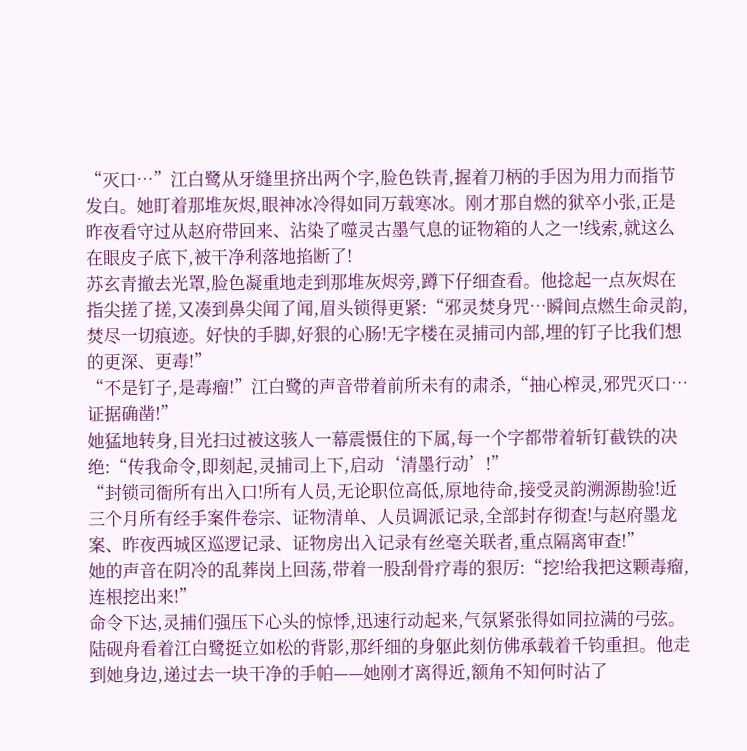“灭口…”江白鹭从牙缝里挤出两个字,脸色铁青,握着刀柄的手因为用力而指节发白。她盯着那堆灰烬,眼神冰冷得如同万载寒冰。刚才那自燃的狱卒小张,正是昨夜看守过从赵府带回来、沾染了噬灵古墨气息的证物箱的人之一!线索,就这么在眼皮子底下,被干净利落地掐断了!
苏玄青撤去光罩,脸色凝重地走到那堆灰烬旁,蹲下仔细查看。他捻起一点灰烬在指尖搓了搓,又凑到鼻尖闻了闻,眉头锁得更紧:“邪灵焚身咒…瞬间点燃生命灵韵,焚尽一切痕迹。好快的手脚,好狠的心肠!无字楼在灵捕司内部,埋的钉子比我们想的更深、更毒!”
“不是钉子,是毒瘤!”江白鹭的声音带着前所未有的肃杀,“抽心榨灵,邪咒灭口…证据确凿!”
她猛地转身,目光扫过被这骇人一幕震慑住的下属,每一个字都带着斩钉截铁的决绝:“传我命令,即刻起,灵捕司上下,启动‘清墨行动’!”
“封锁司衙所有出入口!所有人员,无论职位高低,原地待命,接受灵韵溯源勘验!近三个月所有经手案件卷宗、证物清单、人员调派记录,全部封存彻查!与赵府墨龙案、昨夜西城区巡逻记录、证物房出入记录有丝毫关联者,重点隔离审查!”
她的声音在阴冷的乱葬岗上回荡,带着一股刮骨疗毒的狠厉:“挖!给我把这颗毒瘤,连根挖出来!”
命令下达,灵捕们强压下心头的惊悸,迅速行动起来,气氛紧张得如同拉满的弓弦。
陆砚舟看着江白鹭挺立如松的背影,那纤细的身躯此刻仿佛承载着千钧重担。他走到她身边,递过去一块干净的手帕——她刚才离得近,额角不知何时沾了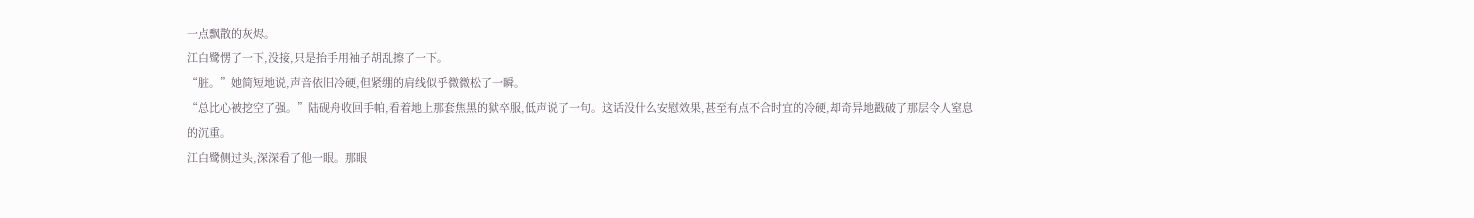一点飘散的灰烬。
江白鹭愣了一下,没接,只是抬手用袖子胡乱擦了一下。
“脏。”她简短地说,声音依旧冷硬,但紧绷的肩线似乎微微松了一瞬。
“总比心被挖空了强。”陆砚舟收回手帕,看着地上那套焦黑的狱卒服,低声说了一句。这话没什么安慰效果,甚至有点不合时宜的冷硬,却奇异地戳破了那层令人窒息的沉重。
江白鹭侧过头,深深看了他一眼。那眼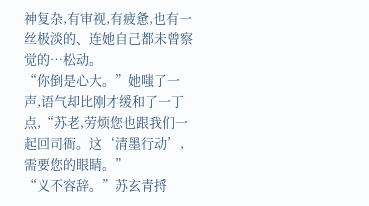神复杂,有审视,有疲惫,也有一丝极淡的、连她自己都未曾察觉的…松动。
“你倒是心大。”她嗤了一声,语气却比刚才缓和了一丁点,“苏老,劳烦您也跟我们一起回司衙。这‘清墨行动’,需要您的眼睛。”
“义不容辞。”苏玄青捋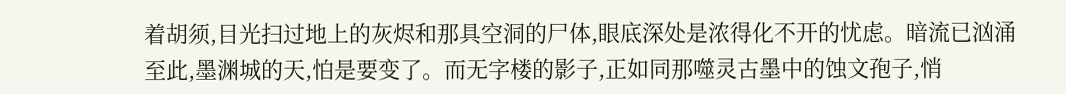着胡须,目光扫过地上的灰烬和那具空洞的尸体,眼底深处是浓得化不开的忧虑。暗流已汹涌至此,墨渊城的天,怕是要变了。而无字楼的影子,正如同那噬灵古墨中的蚀文孢子,悄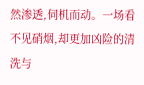然渗透,伺机而动。一场看不见硝烟,却更加凶险的清洗与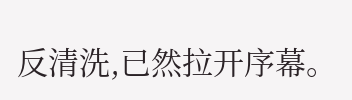反清洗,已然拉开序幕。